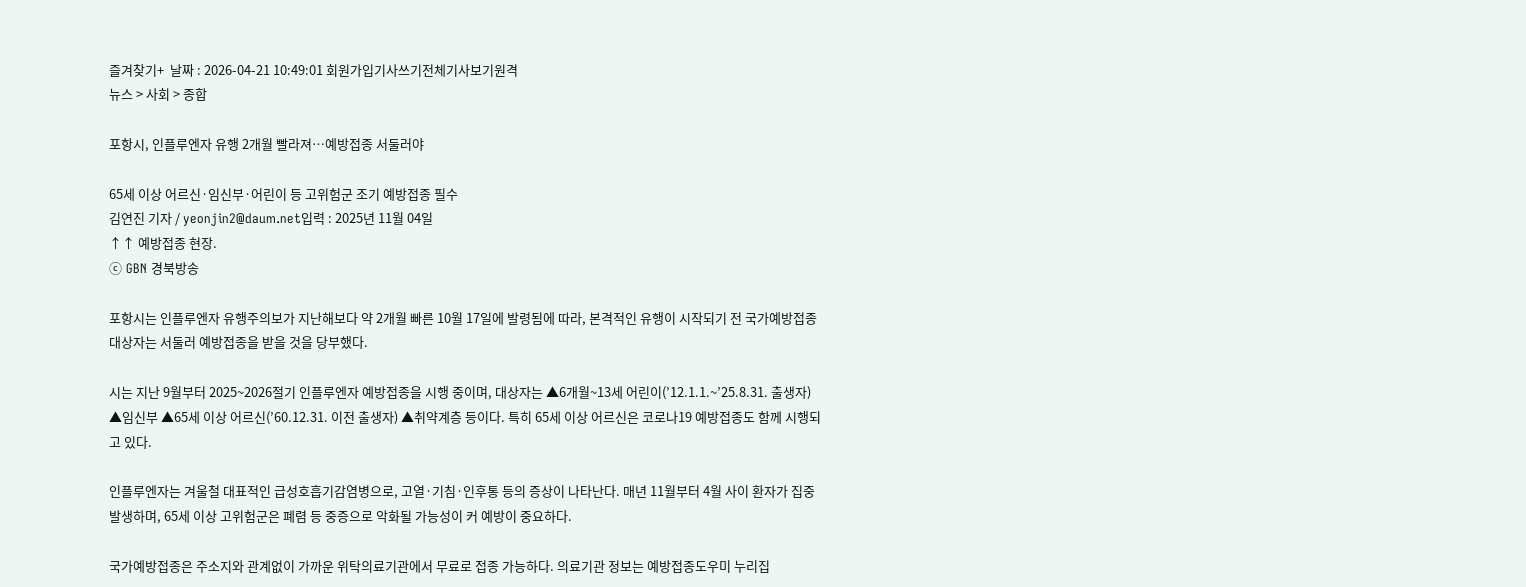즐겨찾기+  날짜 : 2026-04-21 10:49:01 회원가입기사쓰기전체기사보기원격
뉴스 > 사회 > 종합

포항시, 인플루엔자 유행 2개월 빨라져…예방접종 서둘러야

65세 이상 어르신·임신부·어린이 등 고위험군 조기 예방접종 필수
김연진 기자 / yeonjin2@daum.net입력 : 2025년 11월 04일
↑↑ 예방접종 현장.
ⓒ GBN 경북방송

포항시는 인플루엔자 유행주의보가 지난해보다 약 2개월 빠른 10월 17일에 발령됨에 따라, 본격적인 유행이 시작되기 전 국가예방접종 대상자는 서둘러 예방접종을 받을 것을 당부했다.

시는 지난 9월부터 2025~2026절기 인플루엔자 예방접종을 시행 중이며, 대상자는 ▲6개월~13세 어린이(’12.1.1.~’25.8.31. 출생자) ▲임신부 ▲65세 이상 어르신(’60.12.31. 이전 출생자) ▲취약계층 등이다. 특히 65세 이상 어르신은 코로나19 예방접종도 함께 시행되고 있다.

인플루엔자는 겨울철 대표적인 급성호흡기감염병으로, 고열·기침·인후통 등의 증상이 나타난다. 매년 11월부터 4월 사이 환자가 집중 발생하며, 65세 이상 고위험군은 폐렴 등 중증으로 악화될 가능성이 커 예방이 중요하다.

국가예방접종은 주소지와 관계없이 가까운 위탁의료기관에서 무료로 접종 가능하다. 의료기관 정보는 예방접종도우미 누리집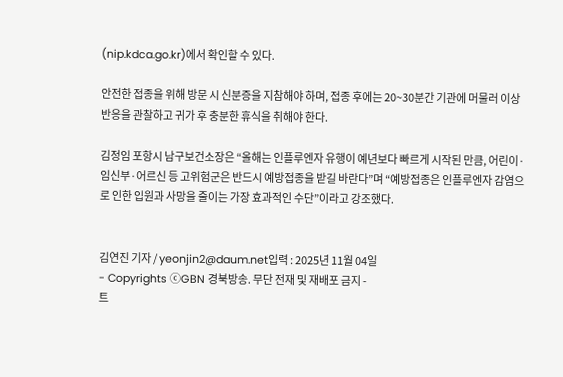(nip.kdca.go.kr)에서 확인할 수 있다.

안전한 접종을 위해 방문 시 신분증을 지참해야 하며, 접종 후에는 20~30분간 기관에 머물러 이상반응을 관찰하고 귀가 후 충분한 휴식을 취해야 한다.

김정임 포항시 남구보건소장은 “올해는 인플루엔자 유행이 예년보다 빠르게 시작된 만큼, 어린이·임신부·어르신 등 고위험군은 반드시 예방접종을 받길 바란다”며 “예방접종은 인플루엔자 감염으로 인한 입원과 사망을 줄이는 가장 효과적인 수단”이라고 강조했다.


김연진 기자 / yeonjin2@daum.net입력 : 2025년 11월 04일
- Copyrights ⓒGBN 경북방송. 무단 전재 및 재배포 금지 -
트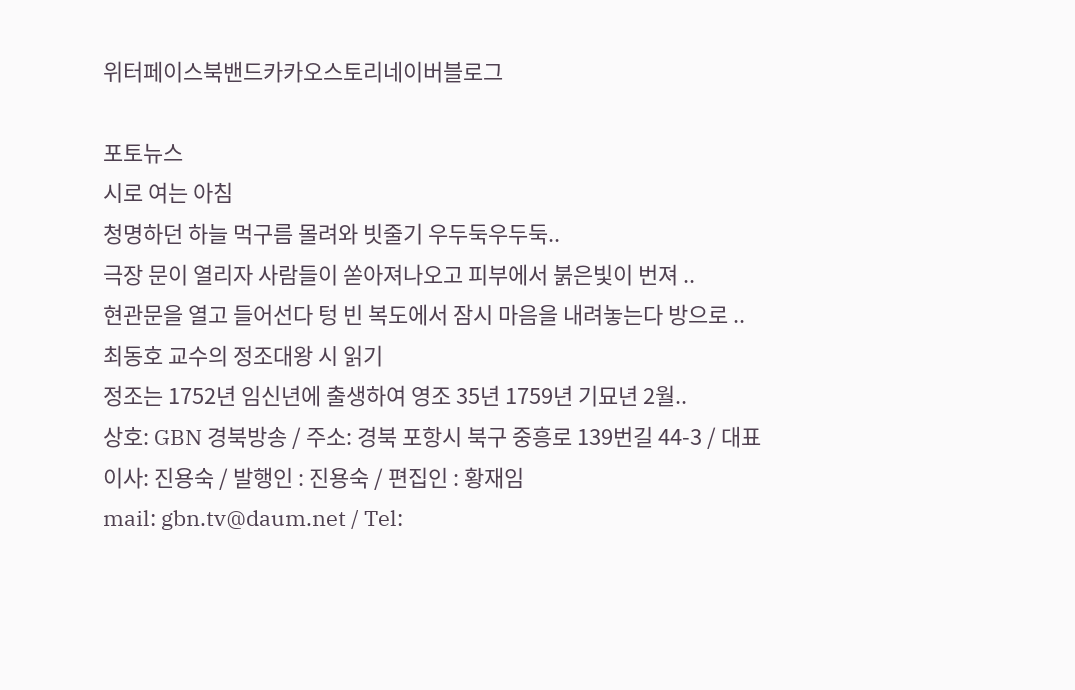위터페이스북밴드카카오스토리네이버블로그

포토뉴스
시로 여는 아침
청명하던 하늘 먹구름 몰려와 빗줄기 우두둑우두둑..
극장 문이 열리자 사람들이 쏟아져나오고 피부에서 붉은빛이 번져 ..
현관문을 열고 들어선다 텅 빈 복도에서 잠시 마음을 내려놓는다 방으로 ..
최동호 교수의 정조대왕 시 읽기
정조는 1752년 임신년에 출생하여 영조 35년 1759년 기묘년 2월..
상호: GBN 경북방송 / 주소: 경북 포항시 북구 중흥로 139번길 44-3 / 대표이사: 진용숙 / 발행인 : 진용숙 / 편집인 : 황재임
mail: gbn.tv@daum.net / Tel: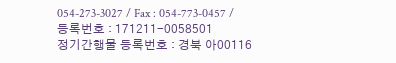054-273-3027 / Fax : 054-773-0457 / 등록번호 : 171211-0058501
정기간행물 등록번호 : 경북 아00116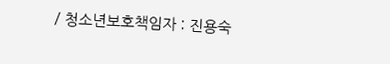/ 청소년보호책임자 : 진용숙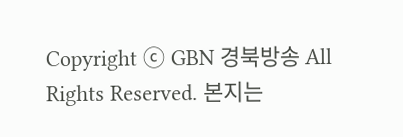Copyright ⓒ GBN 경북방송 All Rights Reserved. 본지는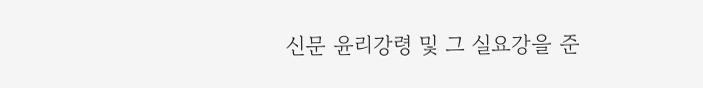신문 윤리강령 및 그 실요강을 준